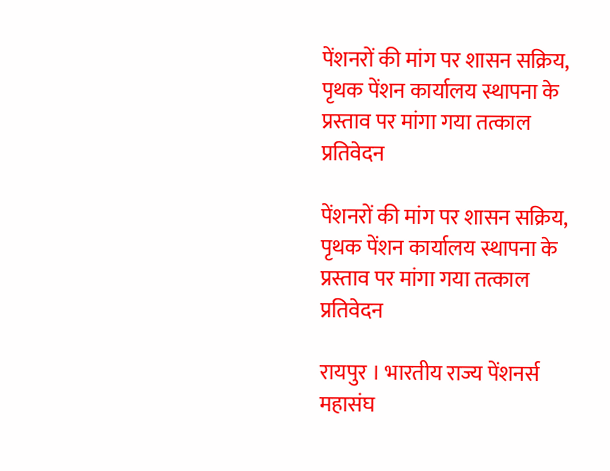पेंशनरों की मांग पर शासन सक्रिय, पृथक पेंशन कार्यालय स्थापना के प्रस्ताव पर मांगा गया तत्काल प्रतिवेदन

पेंशनरों की मांग पर शासन सक्रिय, पृथक पेंशन कार्यालय स्थापना के प्रस्ताव पर मांगा गया तत्काल प्रतिवेदन

रायपुर । भारतीय राज्य पेंशनर्स महासंघ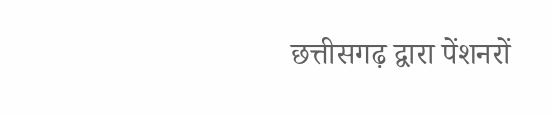छत्तीसगढ़ द्वारा पेंशनरों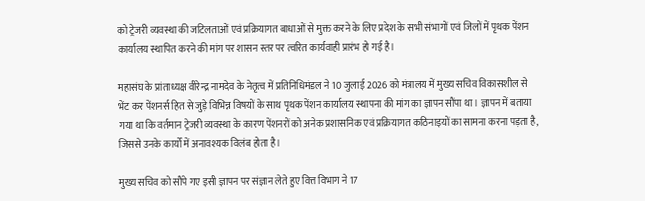को ट्रेजरी व्यवस्था की जटिलताओं एवं प्रक्रियागत बाधाओं से मुक्त करने के लिए प्रदेश के सभी संभागों एवं जिलों में पृथक पेंशन कार्यालय स्थापित करने की मांग पर शासन स्तर पर त्वरित कार्यवाही प्रारंभ हो गई है।

महासंघ के प्रांताध्यक्ष वीरेन्द्र नामदेव के नेतृत्व में प्रतिनिधिमंडल ने 10 जुलाई 2026 को मंत्रालय में मुख्य सचिव विकासशील से भेंट कर पेंशनर्स हित से जुड़े विभिन्न विषयों के साथ पृथक पेंशन कार्यालय स्थापना की मांग का ज्ञापन सौंपा था। ज्ञापन में बताया गया था कि वर्तमान ट्रेजरी व्यवस्था के कारण पेंशनरों को अनेक प्रशासनिक एवं प्रक्रियागत कठिनाइयों का सामना करना पड़ता है, जिससे उनके कार्यों में अनावश्यक विलंब होता है।

मुख्य सचिव को सौंपे गए इसी ज्ञापन पर संज्ञान लेते हुए वित्त विभाग ने 17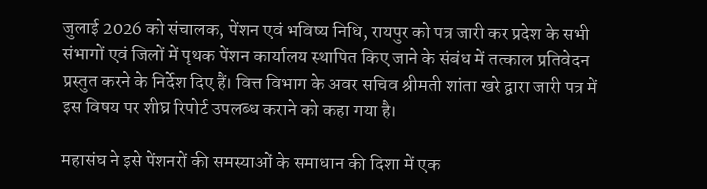जुलाई 2026 को संचालक, पेंशन एवं भविष्य निधि, रायपुर को पत्र जारी कर प्रदेश के सभी संभागों एवं जिलों में पृथक पेंशन कार्यालय स्थापित किए जाने के संबंध में तत्काल प्रतिवेदन प्रस्तुत करने के निर्देश दिए हैं। वित्त विभाग के अवर सचिव श्रीमती शांता खरे द्वारा जारी पत्र में इस विषय पर शीघ्र रिपोर्ट उपलब्ध कराने को कहा गया है।

महासंघ ने इसे पेंशनरों की समस्याओं के समाधान की दिशा में एक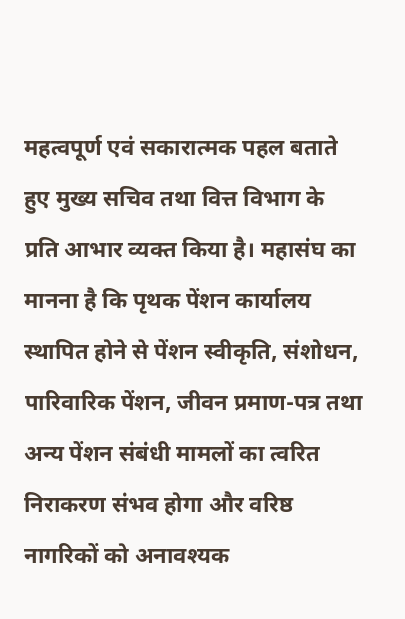महत्वपूर्ण एवं सकारात्मक पहल बताते हुए मुख्य सचिव तथा वित्त विभाग के प्रति आभार व्यक्त किया है। महासंघ का मानना है कि पृथक पेंशन कार्यालय स्थापित होने से पेंशन स्वीकृति, संशोधन, पारिवारिक पेंशन, जीवन प्रमाण-पत्र तथा अन्य पेंशन संबंधी मामलों का त्वरित निराकरण संभव होगा और वरिष्ठ नागरिकों को अनावश्यक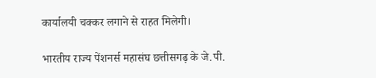कार्यालयी चक्कर लगाने से राहत मिलेगी।

भारतीय राज्य पेंशनर्स महासंघ छत्तीसगढ़ के जे.पी.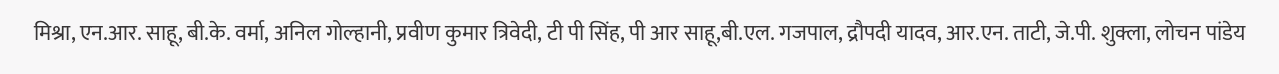मिश्रा, एन.आर. साहू, बी.के. वर्मा, अनिल गोल्हानी, प्रवीण कुमार त्रिवेदी, टी पी सिंह, पी आर साहू,बी.एल. गजपाल, द्रौपदी यादव, आर.एन. ताटी, जे.पी. शुक्ला, लोचन पांडेय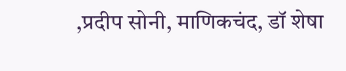,प्रदीप सोनी, माणिकचंद, डॉ शेषा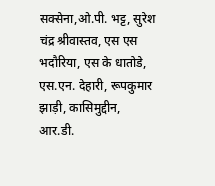सक्सेना,ओ.पी. भट्ट, सुरेश चंद्र श्रीवास्तव, एस एस भदौरिया, एस के धातोडे, एस.एन. देहारी, रूपकुमार झाड़ी, कासिमुद्दीन, आर.डी.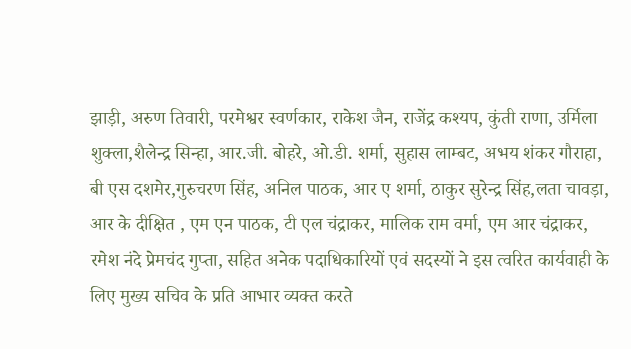झाड़ी, अरुण तिवारी, परमेश्वर स्वर्णकार, राकेश जैन, राजेंद्र कश्यप, कुंती राणा, उर्मिला शुक्ला,शैलेन्द्र सिन्हा, आर.जी. बोहरे, ओ.डी. शर्मा, सुहास लाम्बट, अभय शंकर गौराहा, बी एस दशमेर,गुरुचरण सिंह, अनिल पाठक, आर ए शर्मा, ठाकुर सुरेन्द्र सिंह,लता चावड़ा, आर के दीक्षित , एम एन पाठक, टी एल चंद्राकर, मालिक राम वर्मा, एम आर चंद्राकर, रमेश नंदे प्रेमचंद गुप्ता, सहित अनेक पदाधिकारियों एवं सदस्यों ने इस त्वरित कार्यवाही के लिए मुख्य सचिव के प्रति आभार व्यक्त करते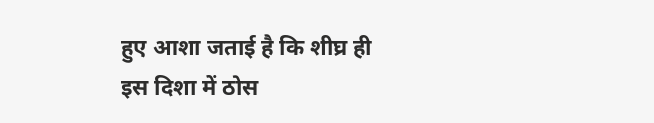हुए आशा जताई है कि शीघ्र ही इस दिशा में ठोस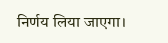निर्णय लिया जाएगा।